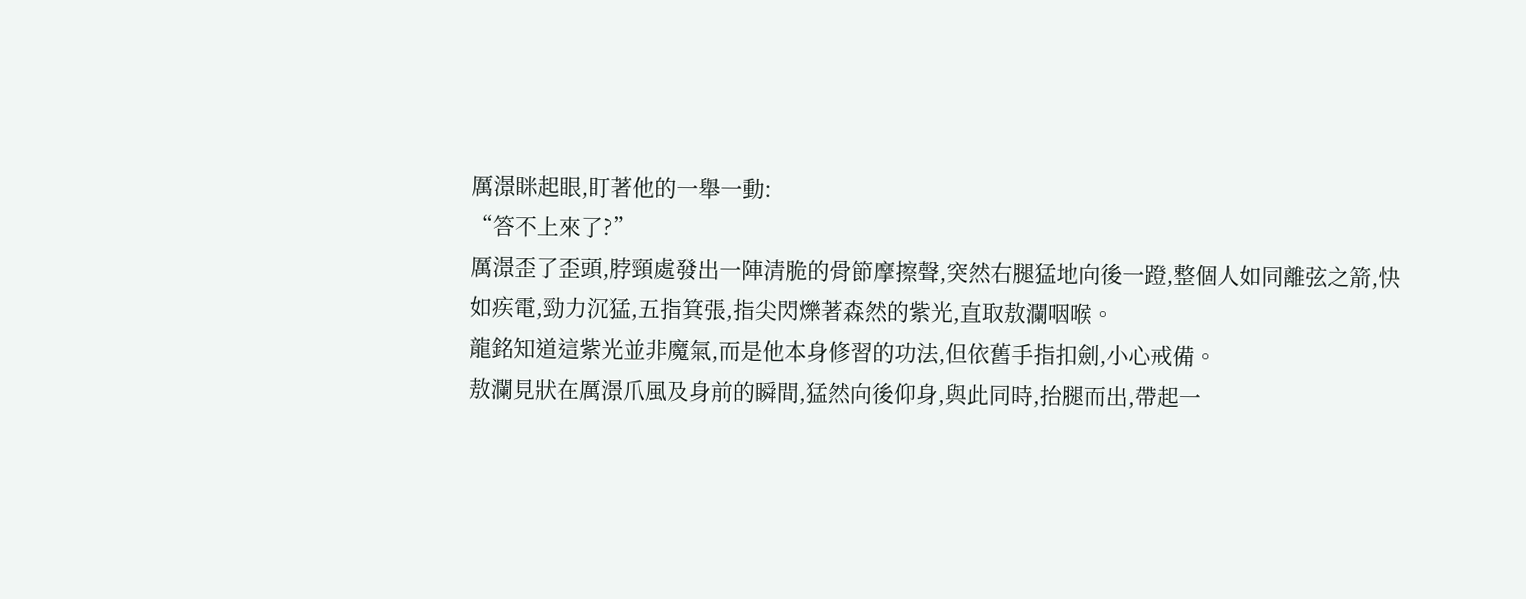厲澋眯起眼,盯著他的一舉一動:
“答不上來了?”
厲澋歪了歪頭,脖頸處發出一陣清脆的骨節摩擦聲,突然右腿猛地向後一蹬,整個人如同離弦之箭,快如疾電,勁力沉猛,五指箕張,指尖閃爍著森然的紫光,直取敖瀾咽喉。
龍銘知道這紫光並非魔氣,而是他本身修習的功法,但依舊手指扣劍,小心戒備。
敖瀾見狀在厲澋爪風及身前的瞬間,猛然向後仰身,與此同時,抬腿而出,帶起一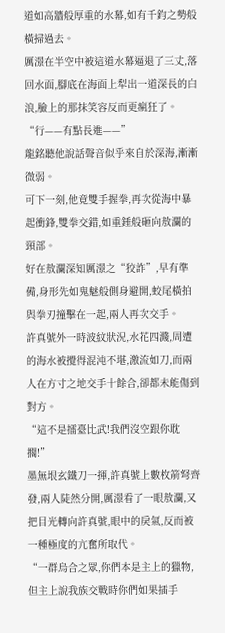道如高牆般厚重的水幕,如有千鈞之勢般橫掃過去。
厲澋在半空中被這道水幕逼退了三丈,落回水面,腳底在海面上犁出一道深長的白浪,臉上的那抹笑容反而更瘋狂了。
“行——有點長進——”
龍銘聽他說話聲音似乎來自於深海,漸漸微弱。
可下一刻,他竟雙手握拳,再次從海中暴起衝鋒,雙拳交錯,如重錘般砸向敖瀾的頸部。
好在敖瀾深知厲澋之“狡詐”,早有準備,身形先如鬼魅般側身避開,蛟尾橫拍與拳刃撞擊在一起,兩人再次交手。
許真號外一時波紋狀況,水花四濺,周遭的海水被攪得混沌不堪,激流如刀,而兩人在方寸之地交手十餘合,卻都未能傷到對方。
“這不是擂臺比武!我們沒空跟你耽擱!”
墨無垠玄鐵刀一揮,許真號上數枚箭弩齊發,兩人陡然分開,厲澋看了一眼敖瀾,又把目光轉向許真號,眼中的戾氣,反而被一種極度的亢奮所取代。
“一群烏合之眾,你們本是主上的獵物,但主上說我族交戰時你們如果插手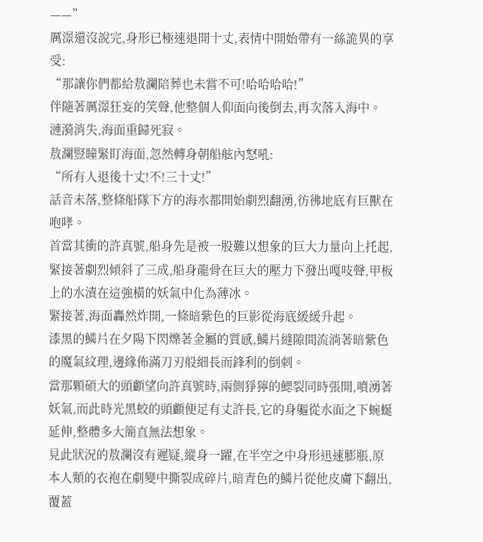——”
厲澋還沒說完,身形已極速退開十丈,表情中開始帶有一絲詭異的享受:
“那讓你們都給敖瀾陪葬也未嘗不可!哈哈哈哈!”
伴隨著厲澋狂妄的笑聲,他整個人仰面向後倒去,再次落入海中。
漣漪消失,海面重歸死寂。
敖瀾豎瞳緊盯海面,忽然轉身朝船舷內怒吼:
“所有人退後十丈!不!三十丈!”
話音未落,整條船隊下方的海水都開始劇烈翻湧,彷彿地底有巨獸在咆哮。
首當其衝的許真號,船身先是被一股難以想象的巨大力量向上托起,緊接著劇烈傾斜了三成,船身龍骨在巨大的壓力下發出嘎吱聲,甲板上的水漬在這強橫的妖氣中化為薄冰。
緊接著,海面轟然炸開,一條暗紫色的巨影從海底緩緩升起。
漆黑的鱗片在夕陽下閃爍著金屬的質感,鱗片縫隙間流淌著暗紫色的魔氣紋理,邊緣佈滿刀刃般細長而鋒利的倒刺。
當那顆碩大的頭顱望向許真號時,兩側猙獰的鰓裂同時張開,噴湧著妖氣,而此時光黑蛟的頭顱便足有丈許長,它的身軀從水面之下蜿蜒延伸,整體多大簡直無法想象。
見此狀況的敖瀾沒有遲疑,縱身一躍,在半空之中身形迅速膨脹,原本人類的衣袍在劇變中撕裂成碎片,暗青色的鱗片從他皮膚下翻出,覆蓋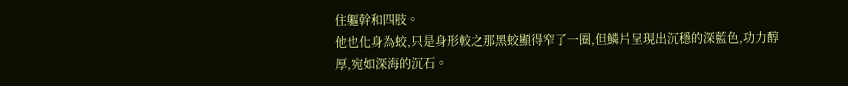住軀幹和四肢。
他也化身為蛟,只是身形較之那黑蛟顯得窄了一圈,但鱗片呈現出沉穩的深藍色,功力醇厚,宛如深海的沉石。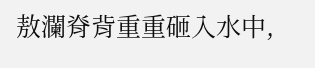敖瀾脊背重重砸入水中,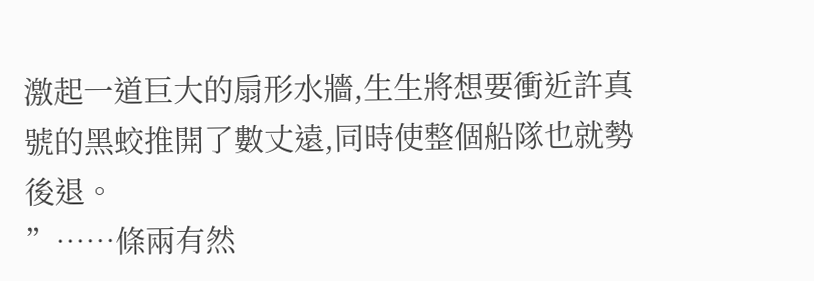激起一道巨大的扇形水牆,生生將想要衝近許真號的黑蛟推開了數丈遠,同時使整個船隊也就勢後退。
”……條兩有然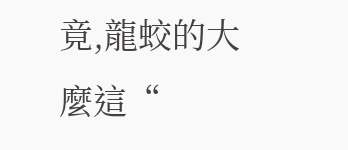竟,龍蛟的大麼這“